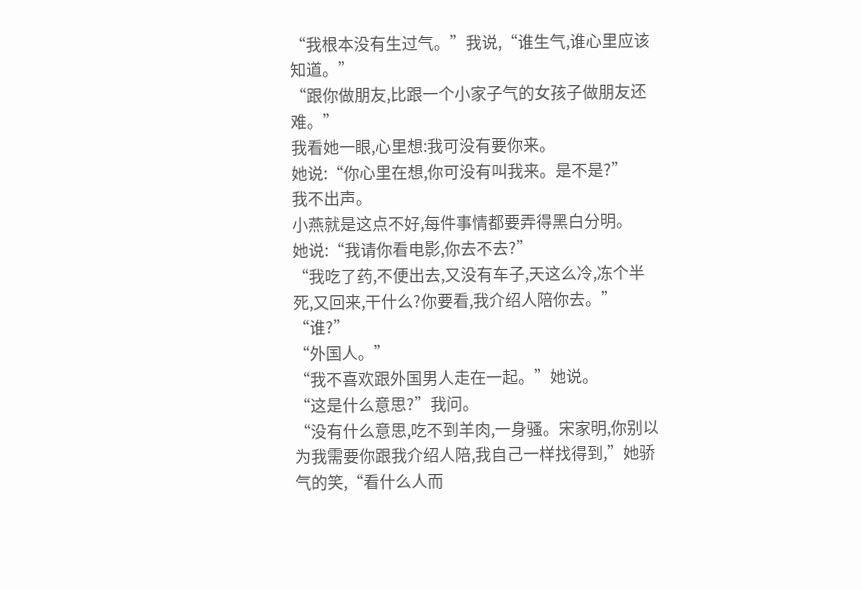“我根本没有生过气。”我说,“谁生气,谁心里应该知道。”
“跟你做朋友,比跟一个小家子气的女孩子做朋友还难。”
我看她一眼,心里想:我可没有要你来。
她说:“你心里在想,你可没有叫我来。是不是?”
我不出声。
小燕就是这点不好,每件事情都要弄得黑白分明。
她说:“我请你看电影,你去不去?”
“我吃了药,不便出去,又没有车子,天这么冷,冻个半死,又回来,干什么?你要看,我介绍人陪你去。”
“谁?”
“外国人。”
“我不喜欢跟外国男人走在一起。”她说。
“这是什么意思?”我问。
“没有什么意思,吃不到羊肉,一身骚。宋家明,你别以为我需要你跟我介绍人陪,我自己一样找得到,”她骄气的笑,“看什么人而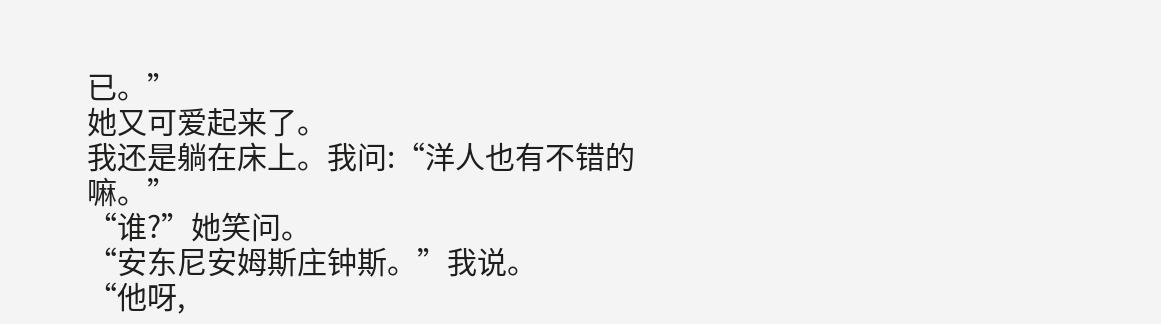已。”
她又可爱起来了。
我还是躺在床上。我问:“洋人也有不错的嘛。”
“谁?”她笑问。
“安东尼安姆斯庄钟斯。”我说。
“他呀,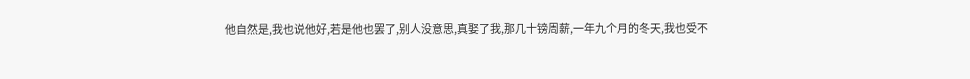他自然是,我也说他好,若是他也罢了,别人没意思,真娶了我,那几十镑周薪,一年九个月的冬天,我也受不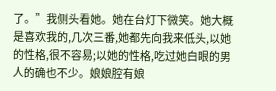了。”我侧头看她。她在台灯下微笑。她大概是喜欢我的,几次三番,她都先向我来低头,以她的性格,很不容易;以她的性格,吃过她白眼的男人的确也不少。娘娘腔有娘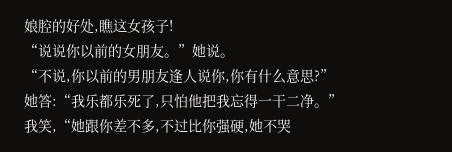娘腔的好处,瞧这女孩子!
“说说你以前的女朋友。”她说。
“不说,你以前的男朋友逢人说你,你有什么意思?”
她答:“我乐都乐死了,只怕他把我忘得一干二净。”
我笑,“她跟你差不多,不过比你强硬,她不哭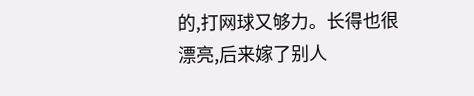的,打网球又够力。长得也很漂亮,后来嫁了别人